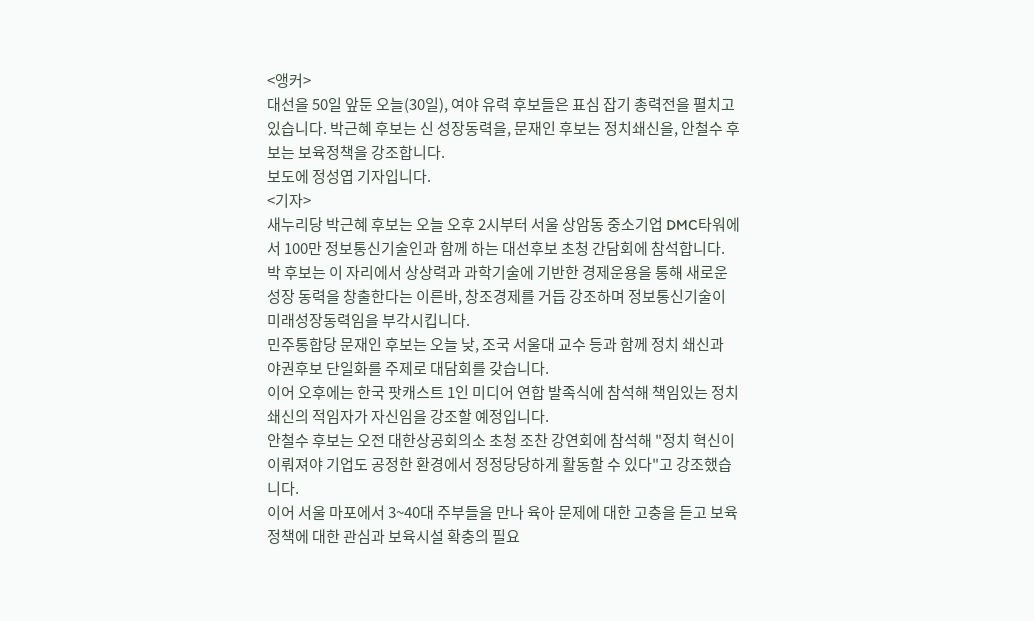<앵커>
대선을 50일 앞둔 오늘(30일), 여야 유력 후보들은 표심 잡기 총력전을 펼치고 있습니다. 박근혜 후보는 신 성장동력을, 문재인 후보는 정치쇄신을, 안철수 후보는 보육정책을 강조합니다.
보도에 정성엽 기자입니다.
<기자>
새누리당 박근혜 후보는 오늘 오후 2시부터 서울 상암동 중소기업 DMC타워에서 100만 정보통신기술인과 함께 하는 대선후보 초청 간담회에 참석합니다.
박 후보는 이 자리에서 상상력과 과학기술에 기반한 경제운용을 통해 새로운 성장 동력을 창출한다는 이른바, 창조경제를 거듭 강조하며 정보통신기술이 미래성장동력임을 부각시킵니다.
민주통합당 문재인 후보는 오늘 낮, 조국 서울대 교수 등과 함께 정치 쇄신과 야권후보 단일화를 주제로 대담회를 갖습니다.
이어 오후에는 한국 팟캐스트 1인 미디어 연합 발족식에 참석해 책임있는 정치 쇄신의 적임자가 자신임을 강조할 예정입니다.
안철수 후보는 오전 대한상공회의소 초청 조찬 강연회에 참석해 "정치 혁신이 이뤄져야 기업도 공정한 환경에서 정정당당하게 활동할 수 있다"고 강조했습니다.
이어 서울 마포에서 3~40대 주부들을 만나 육아 문제에 대한 고충을 듣고 보육 정책에 대한 관심과 보육시설 확충의 필요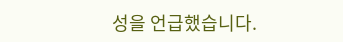성을 언급했습니다.